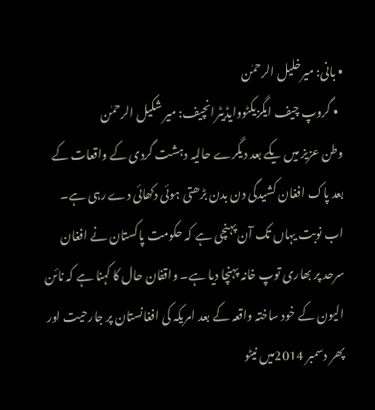• بانی: میرخلیل الرحمٰن
  • گروپ چیف ایگزیکٹووایڈیٹرانچیف: میر شکیل الرحمٰن
وطن عزیز میں یکے بعد دیگرے حالیہ دہشت گردی کے واقعات کے بعد پاک افغان کشیدگی دن بدن بڑھتی ہوئی دکھائی دے رہی ہے۔ اب نوبت یہاں تک آن پہنچی ہے کہ حکومت پاکستان نے افغان سرحد پر بھاری توپ خانہ پہنچا دیا ہے۔ واقفان حال کا کہنا ہے کہ نائن الیون کے خود ساختہ واقعہ کے بعد امریکہ کی افغانستان پر جارحیت اور پھر دسمبر 2014میں نیٹو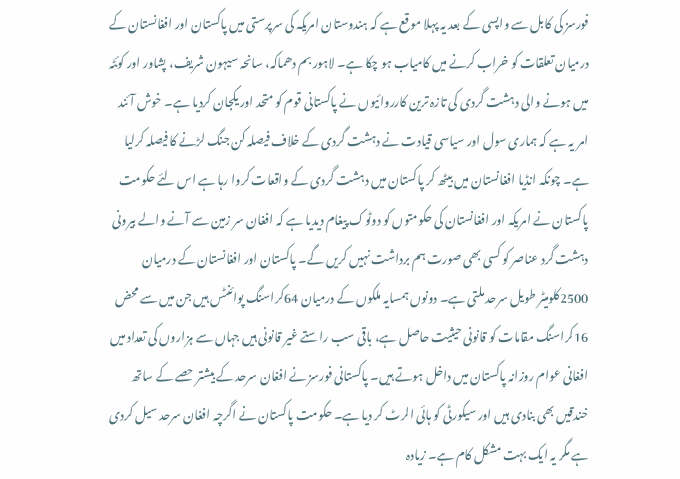فورسز کی کابل سے واپسی کے بعد یہ پہلا موقع ہے کہ ہندوستان امریکہ کی سرپرستی میں پاکستان اور افغانستان کے درمیان تعلقات کو خراب کرنے میں کامیاب ہو چکا ہے۔ لاہور بم دھماکہ، سانحہ سیہون شریف، پشاور اور کوئٹہ میں ہونے والی دہشت گردی کی تازہ ترین کارروائیوں نے پاکستانی قوم کو متحد اور یکجان کردیا ہے۔ خوش آئند امر یہ ہے کہ ہماری سول اور سیاسی قیادت نے دہشت گردی کے خلاف فیصلہ کن جنگ لڑنے کا فیصلہ کرلیا ہے۔ چونکہ انڈیا افغانستان میں بیٹھ کر پاکستان میں دہشت گردی کے واقعات کروا رہا ہے اس لئے حکومت پاکستان نے امریکہ اور افغانستان کی حکومتوں کو دوٹوک پیغام دیدیا ہے کہ افغان سر زمین سے آنے والے بیرونی دہشت گرد عناصر کو کسی بھی صورت ہم برداشت نہیں کریں گے۔ پاکستان اور افغانستان کے درمیان 2500کلومیٹر طویل سرحد ملتی ہے۔ دونوں ہمسایہ ملکوں کے درمیان 64کراسنگ پوائنٹس ہیں جن میں سے محض 16کراسنگ مقامات کو قانونی حیثیت حاصل ہے، باقی سب راستے غیر قانونی ہیں جہاں سے ہزاروں کی تعداد میں افغانی عوام روزانہ پاکستان میں داخل ہوتے ہیں۔ پاکستانی فورسز نے افغان سرحد کے بیشتر حصے کے ساتھ خندقیں بھی بنادی ہیں اور سیکورٹی کو ہائی الرٹ کر دیا ہے۔ حکومت پاکستان نے اگرچہ افغان سرحد سیل کردی ہے مگر یہ ایک بہت مشکل کام ہے۔ زیادہ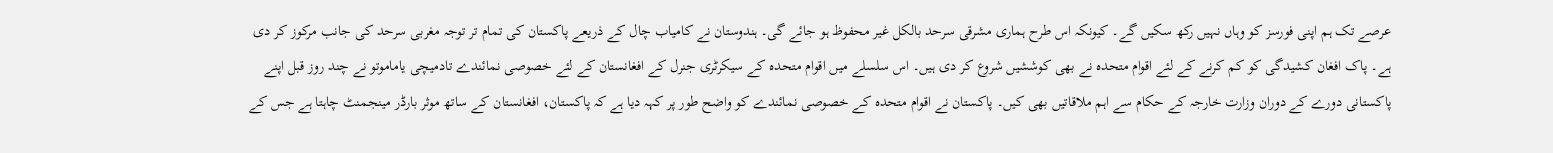عرصے تک ہم اپنی فورسز کو وہاں نہیں رکھ سکیں گے۔ کیونکہ اس طرح ہماری مشرقی سرحد بالکل غیر محفوظ ہو جائے گی۔ ہندوستان نے کامیاب چال کے ذریعے پاکستان کی تمام تر توجہ مغربی سرحد کی جانب مرکوز کر دی ہے۔ پاک افغان کشیدگی کو کم کرنے کے لئے اقوام متحدہ نے بھی کوششیں شروع کر دی ہیں۔ اس سلسلے میں اقوام متحدہ کے سیکرٹری جنرل کے افغانستان کے لئے خصوصی نمائندے تادمیچی یاماموتو نے چند روز قبل اپنے پاکستانی دورے کے دوران وزارت خارجہ کے حکام سے اہم ملاقاتیں بھی کیں۔ پاکستان نے اقوام متحدہ کے خصوصی نمائندے کو واضح طور پر کہہ دیا ہے کہ پاکستان، افغانستان کے ساتھ موثر بارڈر مینجمنٹ چاہتا ہے جس کے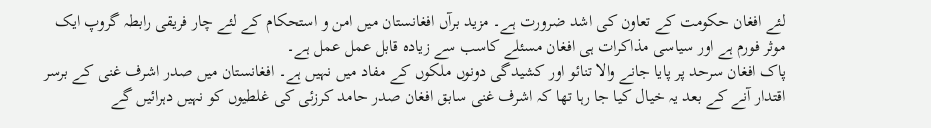لئے افغان حکومت کے تعاون کی اشد ضرورت ہے۔ مزید برآں افغانستان میں امن و استحکام کے لئے چار فریقی رابطہ گروپ ایک موثر فورم ہے اور سیاسی مذاکرات ہی افغان مسئلے کاسب سے زیادہ قابل عمل عمل ہے۔
پاک افغان سرحد پر پایا جانے والا تنائو اور کشیدگی دونوں ملکوں کے مفاد میں نہیں ہے۔ افغانستان میں صدر اشرف غنی کے برسر اقتدار آنے کے بعد یہ خیال کیا جا رہا تھا کہ اشرف غنی سابق افغان صدر حامد کرزئی کی غلطیوں کو نہیں دہرائیں گے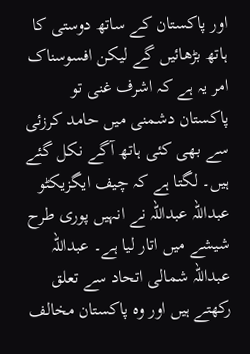اور پاکستان کے ساتھ دوستی کا ہاتھ بڑھائیں گے لیکن افسوسناک امر یہ ہے کہ اشرف غنی تو پاکستان دشمنی میں حامد کرزئی سے بھی کئی ہاتھ آگے نکل گئے ہیں۔ لگتا ہے کہ چیف ایگزیکٹو عبداللہ عبداللہ نے انہیں پوری طرح شیشے میں اتار لیا ہے۔ عبداللہ عبداللہ شمالی اتحاد سے تعلق رکھتے ہیں اور وہ پاکستان مخالف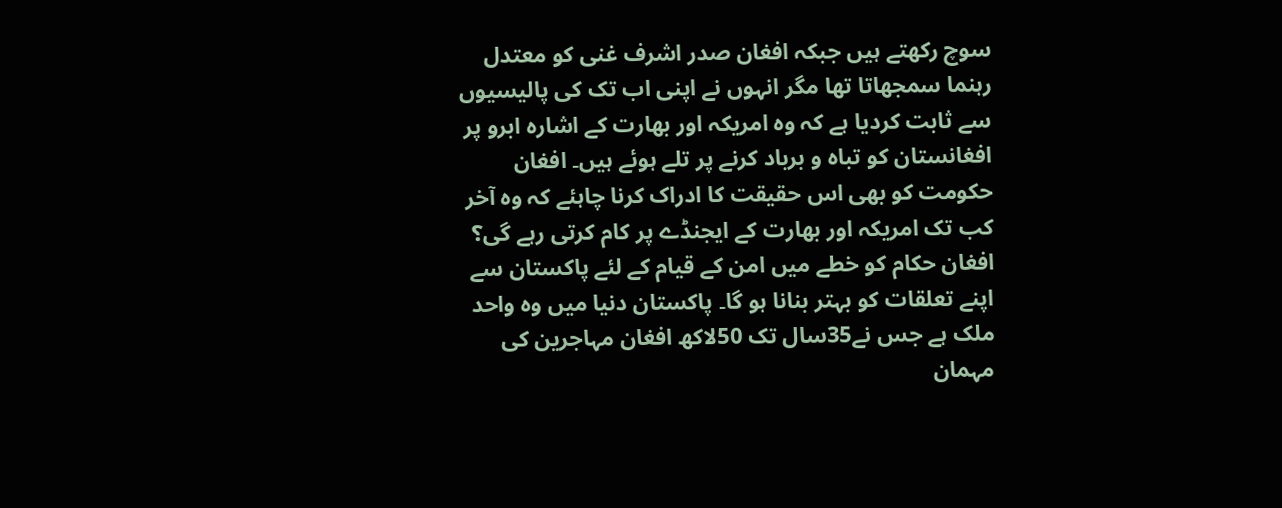سوچ رکھتے ہیں جبکہ افغان صدر اشرف غنی کو معتدل رہنما سمجھاتا تھا مگر انہوں نے اپنی اب تک کی پالیسیوں سے ثابت کردیا ہے کہ وہ امریکہ اور بھارت کے اشارہ ابرو پر افغانستان کو تباہ و برباد کرنے پر تلے ہوئے ہیں۔ افغان حکومت کو بھی اس حقیقت کا ادراک کرنا چاہئے کہ وہ آخر کب تک امریکہ اور بھارت کے ایجنڈے پر کام کرتی رہے گی؟ افغان حکام کو خطے میں امن کے قیام کے لئے پاکستان سے اپنے تعلقات کو بہتر بنانا ہو گا۔ پاکستان دنیا میں وہ واحد ملک ہے جس نے35سال تک 50لاکھ افغان مہاجرین کی مہمان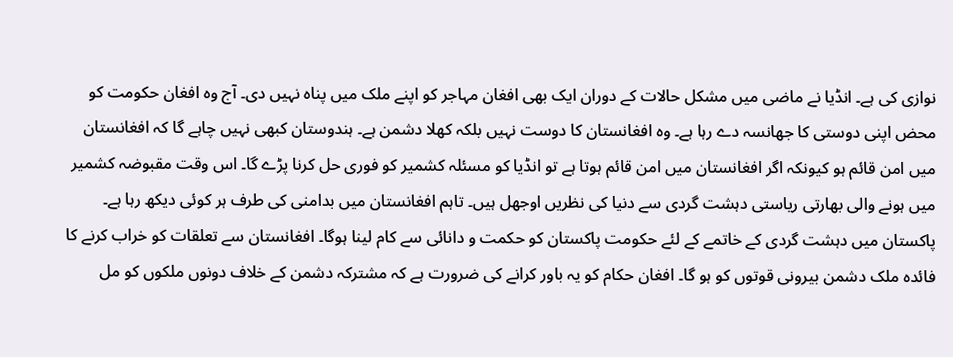نوازی کی ہے۔ انڈیا نے ماضی میں مشکل حالات کے دوران ایک بھی افغان مہاجر کو اپنے ملک میں پناہ نہیں دی۔ آج وہ افغان حکومت کو محض اپنی دوستی کا جھانسہ دے رہا ہے۔ وہ افغانستان کا دوست نہیں بلکہ کھلا دشمن ہے۔ ہندوستان کبھی نہیں چاہے گا کہ افغانستان میں امن قائم ہو کیونکہ اگر افغانستان میں امن قائم ہوتا ہے تو انڈیا کو مسئلہ کشمیر کو فوری حل کرنا پڑے گا۔ اس وقت مقبوضہ کشمیر میں ہونے والی بھارتی ریاستی دہشت گردی سے دنیا کی نظریں اوجھل ہیں۔ تاہم افغانستان میں بدامنی کی طرف ہر کوئی دیکھ رہا ہے۔ پاکستان میں دہشت گردی کے خاتمے کے لئے حکومت پاکستان کو حکمت و دانائی سے کام لینا ہوگا۔ افغانستان سے تعلقات کو خراب کرنے کا فائدہ ملک دشمن بیرونی قوتوں کو ہو گا۔ افغان حکام کو یہ باور کرانے کی ضرورت ہے کہ مشترکہ دشمن کے خلاف دونوں ملکوں کو مل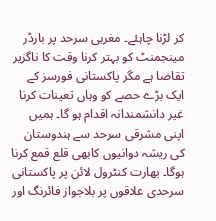کر لڑنا چاہئے۔ مغربی سرحد پر بارڈر مینجمنٹ کو بہتر کرنا وقت کا ناگزیر تقاضا ہے مگر پاکستانی فورسز کے ایک بڑے حصے کو وہاں تعینات کرنا غیر دانشمندانہ اقدام ہو گا۔ ہمیں اپنی مشرقی سرحد سے ہندوستان کی ریشہ دوانیوں کابھی قلع قمع کرنا ہوگا۔ بھارت کنٹرول لائن پر پاکستانی سرحدی علاقوں پر بلاجواز فائرنگ اور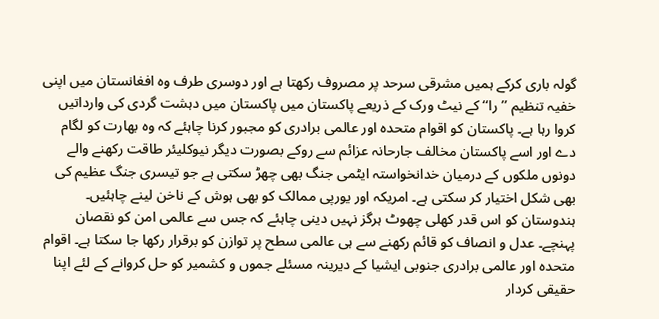گولہ باری کرکے ہمیں مشرقی سرحد پر مصروف رکھتا ہے اور دوسری طرف وہ افغانستان میں اپنی خفیہ تنظیم ’’را‘‘ کے نیٹ ورک کے ذریعے پاکستان میں پاکستان میں دہشت گردی کی وارداتیں کروا رہا ہے۔ پاکستان کو اقوام متحدہ اور عالمی برادری کو مجبور کرنا چاہئے کہ وہ بھارت کو لگام دے اور اسے پاکستان مخالف جارحانہ عزائم سے روکے بصورت دیگر نیوکلیئر طاقت رکھنے والے دونوں ملکوں کے درمیان خدانخواستہ ایٹمی جنگ بھی چھڑ سکتی ہے جو تیسری جنگ عظیم کی بھی شکل اختیار کر سکتی ہے۔ امریکہ اور یورپی ممالک کو بھی ہوش کے ناخن لینے چاہئیں۔ ہندوستان کو اس قدر کھلی چھوٹ ہرگز نہیں دینی چاہئے کہ جس سے عالمی امن کو نقصان پہنچے۔ عدل و انصاف کو قائم رکھنے سے ہی عالمی سطح پر توازن کو برقرار رکھا جا سکتا ہے۔ اقوام متحدہ اور عالمی برادری جنوبی ایشیا کے دیرینہ مسئلے جموں و کشمیر کو حل کروانے کے لئے اپنا حقیقی کردار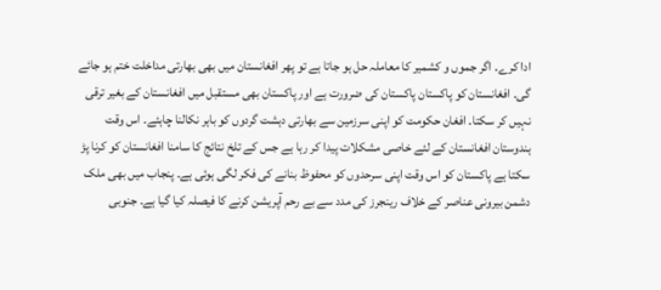ادا کرے۔ اگر جموں و کشمیر کا معاملہ حل ہو جاتا ہے تو پھر افغانستان میں بھی بھارتی مداخلت ختم ہو جائے گی۔ افغانستان کو پاکستان پاکستان کی ضرورت ہے اور پاکستان بھی مستقبل میں افغانستان کے بغیر ترقی نہیں کر سکتا۔ افغان حکومت کو اپنی سرزمین سے بھارتی دہشت گردوں کو باہر نکالنا چاہئے۔ اس وقت ہندوستان افغانستان کے لئے خاصی مشکلات پیدا کر رہا ہے جس کے تلخ نتائج کا سامنا افغانستان کو کرنا پڑ سکتا ہے پاکستان کو اس وقت اپنی سرحدوں کو محفوظ بنانے کی فکر لگی ہوئی ہے۔ پنجاب میں بھی ملک دشمن بیرونی عناصر کے خلاف رینجرز کی مدد سے بے رحم آپریشن کرنے کا فیصلہ کیا گیا ہے۔ جنوبی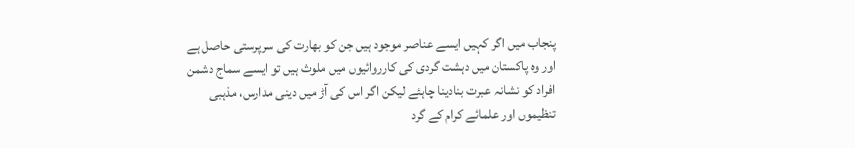پنجاب میں اگر کہیں ایسے عناصر موجود ہیں جن کو بھارت کی سرپرستی حاصل ہے اور وہ پاکستان میں دہشت گردی کی کارروائیوں میں ملوث ہیں تو ایسے سماج دشمن افراد کو نشانہ عبرت بنادینا چاہئے لیکن اگر اس کی آڑ میں دینی مدارس، مذہبی تنظیموں اور علمائے کرام کے گرد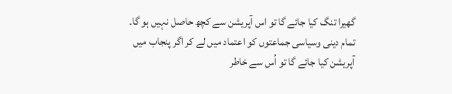گھیرا تنگ کیا جائے گا تو اس آپریشن سے کچھ حاصل نہیں ہو گا۔ تمام دینی وسیاسی جماعتوں کو اعتماد میں لے کر اگر پنجاب میں آپریشن کیا جائے گا تو اُس سے خاطر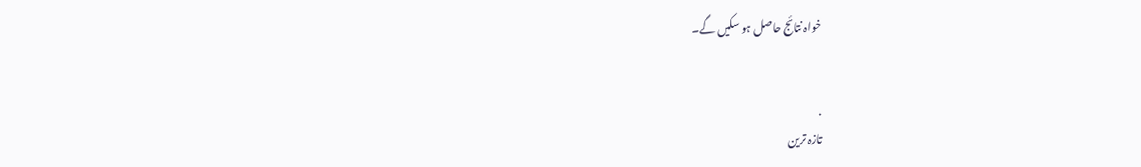خواہ نتائج حاصل ہو سکیں گے۔


.
تازہ ترین